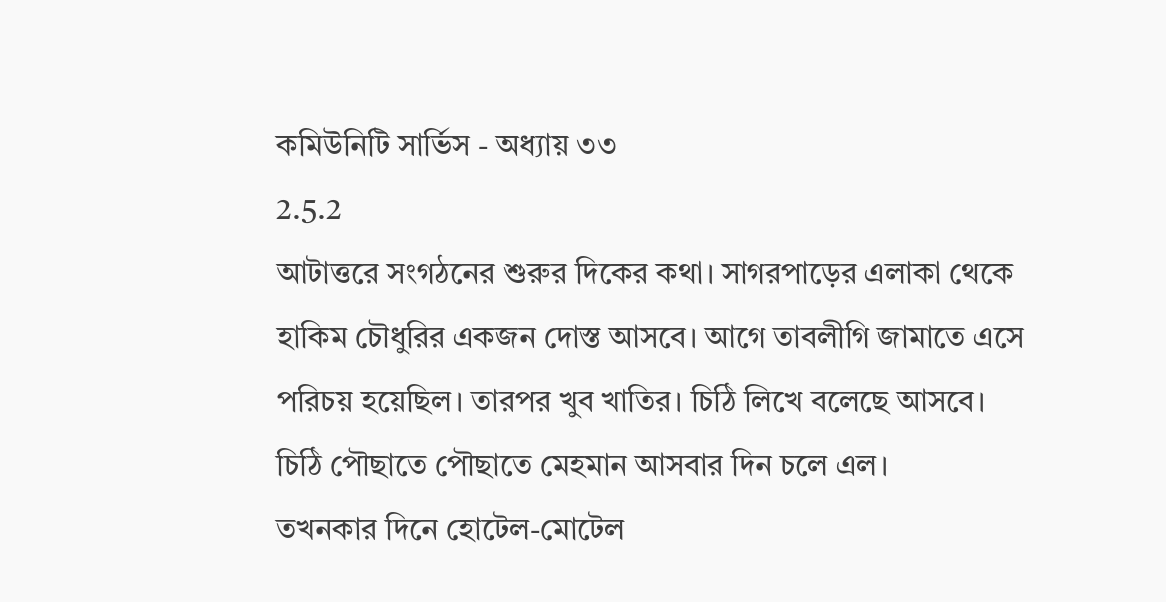কমিউনিটি সার্ভিস - অধ্যায় ৩৩
2.5.2
আটাত্তরে সংগঠনের শুরুর দিকের কথা। সাগরপাড়ের এলাকা থেকে হাকিম চৌধুরির একজন দোস্ত আসবে। আগে তাবলীগি জামাতে এসে পরিচয় হয়েছিল। তারপর খুব খাতির। চিঠি লিখে বলেছে আসবে। চিঠি পৌছাতে পৌছাতে মেহমান আসবার দিন চলে এল।
তখনকার দিনে হোটেল-মোটেল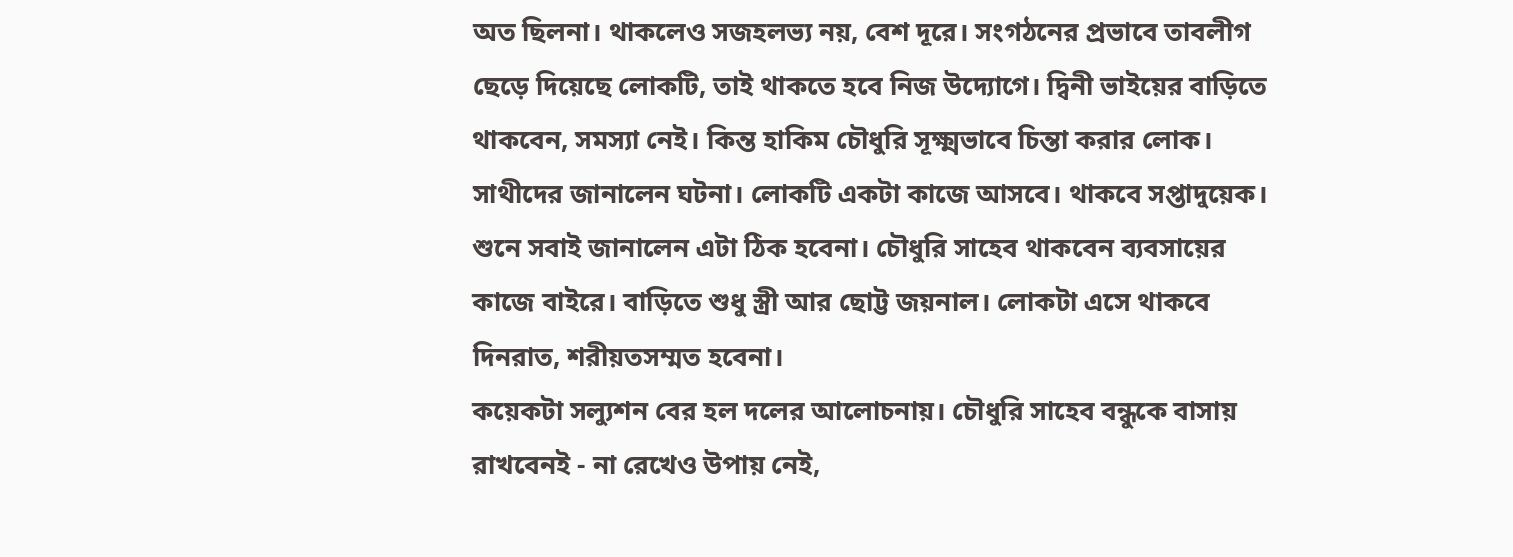অত ছিলনা। থাকলেও সজহলভ্য নয়, বেশ দূরে। সংগঠনের প্রভাবে তাবলীগ ছেড়ে দিয়েছে লোকটি, তাই থাকতে হবে নিজ উদ্যোগে। দ্বিনী ভাইয়ের বাড়িতে থাকবেন, সমস্যা নেই। কিন্ত হাকিম চৌধুরি সূক্ষ্মভাবে চিন্তা করার লোক।
সাথীদের জানালেন ঘটনা। লোকটি একটা কাজে আসবে। থাকবে সপ্তাদুয়েক। শুনে সবাই জানালেন এটা ঠিক হবেনা। চৌধুরি সাহেব থাকবেন ব্যবসায়ের কাজে বাইরে। বাড়িতে শুধু স্ত্রী আর ছোট্ট জয়নাল। লোকটা এসে থাকবে দিনরাত, শরীয়তসম্মত হবেনা।
কয়েকটা সল্যুশন বের হল দলের আলোচনায়। চৌধুরি সাহেব বন্ধুকে বাসায় রাখবেনই - না রেখেও উপায় নেই,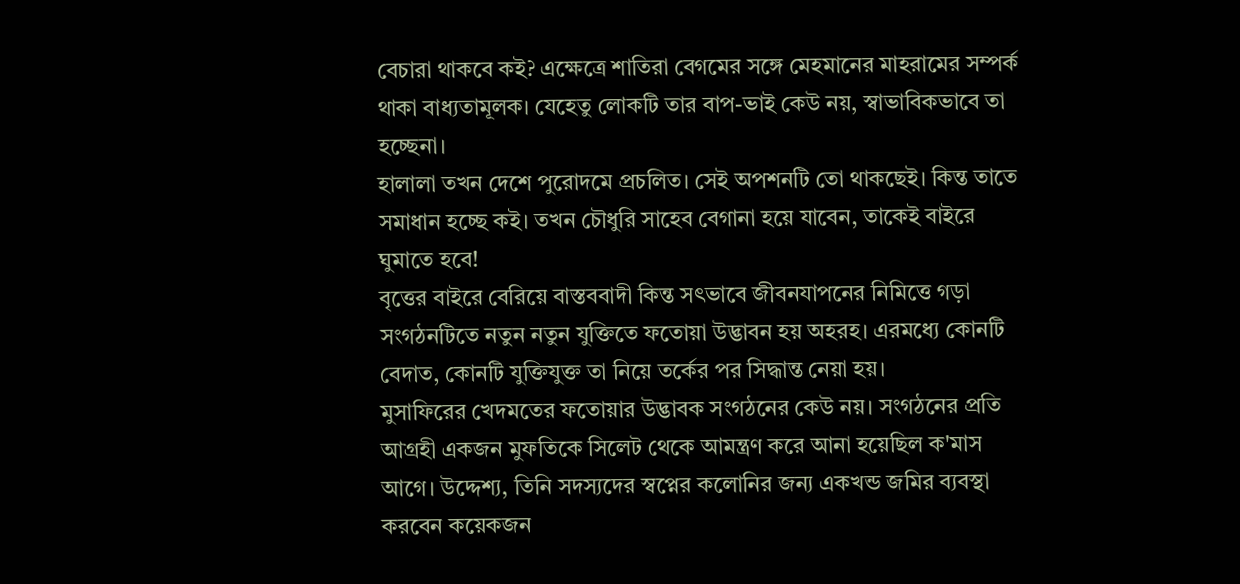বেচারা থাকবে কই? এক্ষেত্রে শাতিরা বেগমের সঙ্গে মেহমানের মাহরামের সম্পর্ক থাকা বাধ্যতামূলক। যেহেতু লোকটি তার বাপ-ভাই কেউ নয়, স্বাভাবিকভাবে তা হচ্ছেনা।
হালালা তখন দেশে পুরোদমে প্রচলিত। সেই অপশনটি তো থাকছেই। কিন্ত তাতে সমাধান হচ্ছে কই। তখন চৌধুরি সাহেব বেগানা হয়ে যাবেন, তাকেই বাইরে ঘুমাতে হবে!
বৃত্তের বাইরে বেরিয়ে বাস্তববাদী কিন্ত সৎভাবে জীবনযাপনের নিমিত্তে গড়া সংগঠনটিতে নতুন নতুন যুক্তিতে ফতোয়া উদ্ভাবন হয় অহরহ। এরমধ্যে কোনটি বেদাত, কোনটি যুক্তিযুক্ত তা নিয়ে তর্কের পর সিদ্ধান্ত নেয়া হয়।
মুসাফিরের খেদমতের ফতোয়ার উদ্ভাবক সংগঠনের কেউ নয়। সংগঠনের প্রতি আগ্রহী একজন মুফতিকে সিলেট থেকে আমন্ত্রণ করে আনা হয়েছিল ক'মাস আগে। উদ্দেশ্য, তিনি সদস্যদের স্বপ্নের কলোনির জন্য একখন্ড জমির ব্যবস্থা করবেন কয়েকজন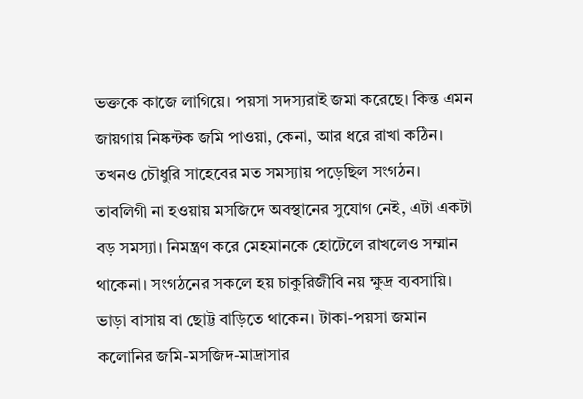ভক্তকে কাজে লাগিয়ে। পয়সা সদস্যরাই জমা করেছে। কিন্ত এমন জায়গায় নিষ্কন্টক জমি পাওয়া, কেনা, আর ধরে রাখা কঠিন।
তখনও চৌধুরি সাহেবের মত সমস্যায় পড়েছিল সংগঠন। তাবলিগী না হওয়ায় মসজিদে অবস্থানের সুযোগ নেই, এটা একটা বড় সমস্যা। নিমন্ত্রণ করে মেহমানকে হোটেলে রাখলেও সম্মান থাকেনা। সংগঠনের সকলে হয় চাকুরিজীবি নয় ক্ষুদ্র ব্যবসায়ি। ভাড়া বাসায় বা ছোট্ট বাড়িতে থাকেন। টাকা-পয়সা জমান কলোনির জমি-মসজিদ-মাদ্রাসার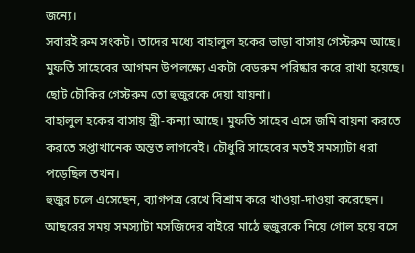জন্যে।
সবারই রুম সংকট। তাদের মধ্যে বাহালুল হকের ভাড়া বাসায় গেস্টরুম আছে। মুফতি সাহেবের আগমন উপলক্ষ্যে একটা বেডরুম পরিষ্কার করে রাখা হয়েছে। ছোট চৌকির গেস্টরুম তো হুজুরকে দেয়া যায়না।
বাহালুল হকের বাসায় স্ত্রী-কন্যা আছে। মুফতি সাহেব এসে জমি বায়না করতে করতে সপ্তাখানেক অন্তত লাগবেই। চৌধুরি সাহেবের মতই সমস্যাটা ধরা পড়েছিল তখন।
হুজুর চলে এসেছেন, ব্যাগপত্র রেখে বিশ্রাম করে খাওয়া-দাওয়া করেছেন। আছরের সময় সমস্যাটা মসজিদের বাইরে মাঠে হুজুরকে নিয়ে গোল হয়ে বসে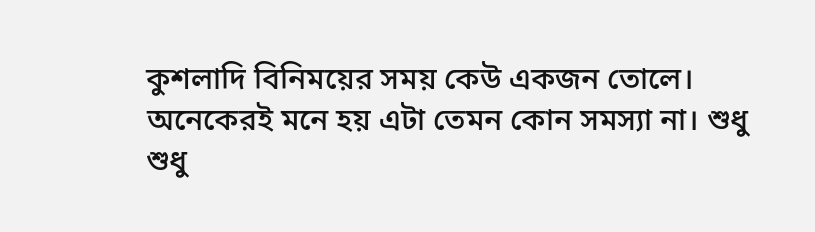কুশলাদি বিনিময়ের সময় কেউ একজন তোলে।
অনেকেরই মনে হয় এটা তেমন কোন সমস্যা না। শুধু শুধু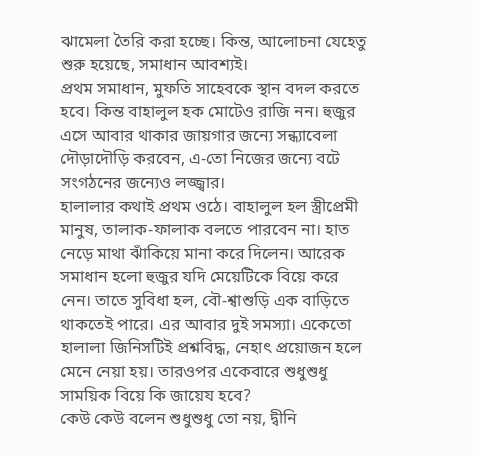ঝামেলা তৈরি করা হচ্ছে। কিন্ত, আলোচনা যেহেতু শুরু হয়েছে, সমাধান আবশ্যই।
প্রথম সমাধান, মুফতি সাহেবকে স্থান বদল করতে হবে। কিন্ত বাহালুল হক মোটেও রাজি নন। হুজুর এসে আবার থাকার জায়গার জন্যে সন্ধ্যাবেলা দৌড়াদৌড়ি করবেন, এ-তো নিজের জন্যে বটে সংগঠনের জন্যেও লজ্জ্বার।
হালালার কথাই প্রথম ওঠে। বাহালুল হল স্ত্রীপ্রেমী মানুষ, তালাক-ফালাক বলতে পারবেন না। হাত নেড়ে মাথা ঝাঁকিয়ে মানা করে দিলেন। আরেক সমাধান হলো হুজুর যদি মেয়েটিকে বিয়ে করে নেন। তাতে সুবিধা হল, বৌ-শ্বাশুড়ি এক বাড়িতে থাকতেই পারে। এর আবার দুই সমস্যা। একেতো হালালা জিনিসটিই প্রশ্নবিদ্ধ, নেহাৎ প্রয়োজন হলে মেনে নেয়া হয়। তারওপর একেবারে শুধুশুধু সাময়িক বিয়ে কি জায়েয হবে?
কেউ কেউ বলেন শুধুশুধু তো নয়, দ্বীনি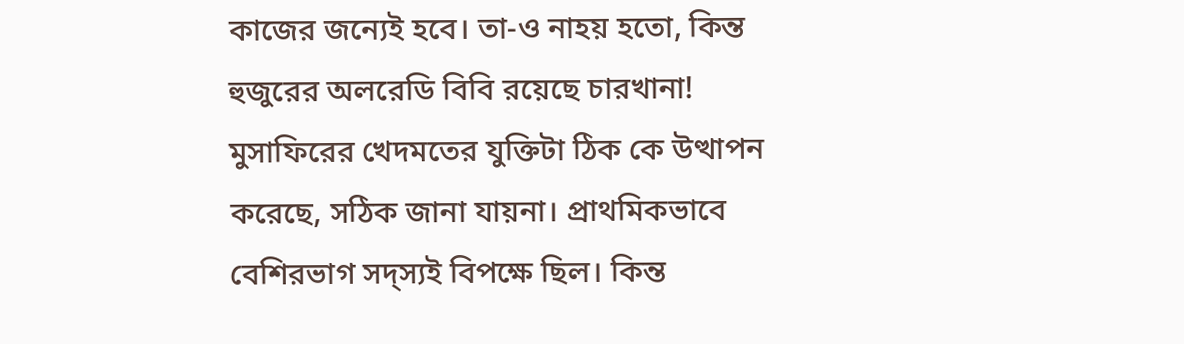কাজের জন্যেই হবে। তা-ও নাহয় হতো, কিন্ত হুজুরের অলরেডি বিবি রয়েছে চারখানা!
মুসাফিরের খেদমতের যুক্তিটা ঠিক কে উত্থাপন করেছে, সঠিক জানা যায়না। প্রাথমিকভাবে বেশিরভাগ সদ্স্যই বিপক্ষে ছিল। কিন্ত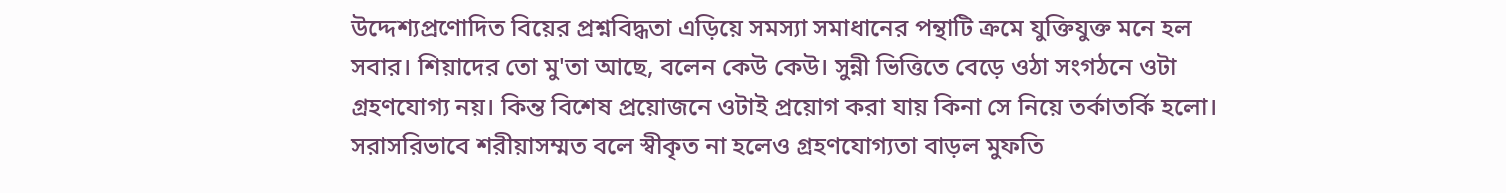উদ্দেশ্যপ্রণোদিত বিয়ের প্রশ্নবিদ্ধতা এড়িয়ে সমস্যা সমাধানের পন্থাটি ক্রমে যুক্তিযুক্ত মনে হল সবার। শিয়াদের তো মু'তা আছে, বলেন কেউ কেউ। সুন্নী ভিত্তিতে বেড়ে ওঠা সংগঠনে ওটা গ্রহণযোগ্য নয়। কিন্ত বিশেষ প্রয়োজনে ওটাই প্রয়োগ করা যায় কিনা সে নিয়ে তর্কাতর্কি হলো।
সরাসরিভাবে শরীয়াসম্মত বলে স্বীকৃত না হলেও গ্রহণযোগ্যতা বাড়ল মুফতি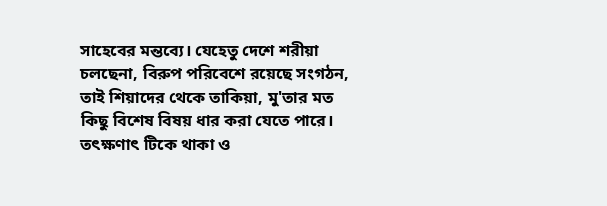সাহেবের মন্তব্যে। যেহেতু দেশে শরীয়া চলছেনা, বিরুপ পরিবেশে রয়েছে সংগঠন, তাই শিয়াদের থেকে তাকিয়া, মু'তার মত কিছু বিশেষ বিষয় ধার করা যেতে পারে। তৎক্ষণাৎ টিকে থাকা ও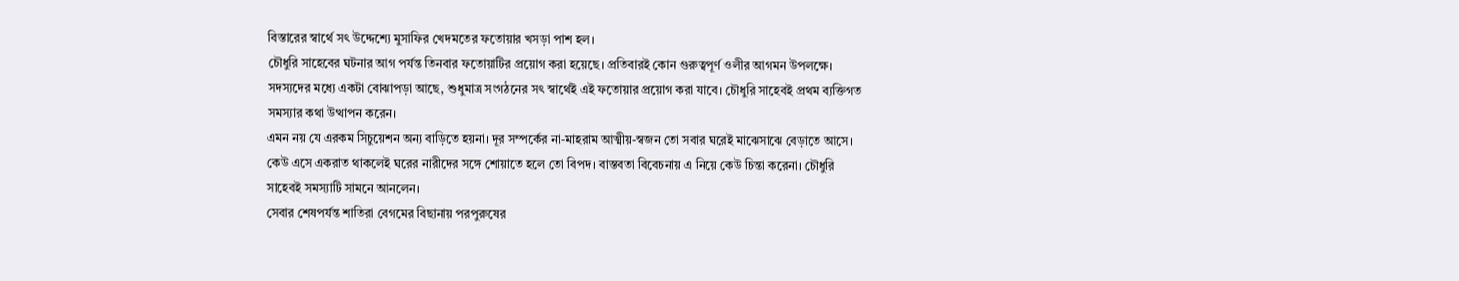বিস্তারের স্বার্থে সৎ উদ্দেশ্যে মুসাফির খেদমতের ফতোয়ার খসড়া পাশ হল।
চৌধুরি সাহেবের ঘটনার আগ পর্যন্ত তিনবার ফতোয়াটির প্রয়োগ করা হয়েছে। প্রতিবারই কোন গুরুত্বপূর্ণ ওলীর আগমন উপলক্ষে। সদস্যদের মধ্যে একটা বোঝাপড়া আছে, শুধুমাত্র সংগঠনের সৎ স্বার্থেই এই ফতোয়ার প্রয়োগ করা যাবে। চৌধুরি সাহেবই প্রথম ব্যক্তিগত সমস্যার কথা উত্থাপন করেন।
এমন নয় যে এরকম সিচুয়েশন অন্য বাড়িতে হয়না। দূর সম্পর্কের না-মাহরাম আত্মীয়-স্বজন তো সবার ঘরেই মাঝেসাঝে বেড়াতে আসে। কেউ এসে একরাত থাকলেই ঘরের নারীদের সঙ্গে শোয়াতে হলে তো বিপদ। বাস্তবতা বিবেচনায় এ নিয়ে কেউ চিন্তা করেনা। চৌধুরি সাহেবই সমস্যাটি সামনে আনলেন।
সেবার শেষপর্যন্ত শাতিরা বেগমের বিছানায় পরপুরুষের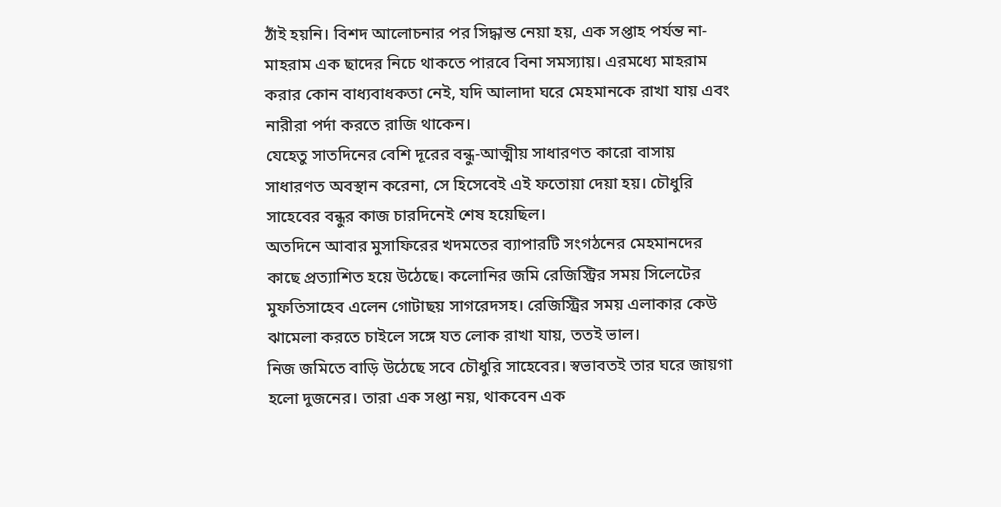ঠাঁই হয়নি। বিশদ আলোচনার পর সিদ্ধান্ত নেয়া হয়, এক সপ্তাহ পর্যন্ত না-মাহরাম এক ছাদের নিচে থাকতে পারবে বিনা সমস্যায়। এরমধ্যে মাহরাম করার কোন বাধ্যবাধকতা নেই, যদি আলাদা ঘরে মেহমানকে রাখা যায় এবং নারীরা পর্দা করতে রাজি থাকেন।
যেহেতু সাতদিনের বেশি দূরের বন্ধু-আত্মীয় সাধারণত কারো বাসায় সাধারণত অবস্থান করেনা, সে হিসেবেই এই ফতোয়া দেয়া হয়। চৌধুরি সাহেবের বন্ধুর কাজ চারদিনেই শেষ হয়েছিল।
অতদিনে আবার মুসাফিরের খদমতের ব্যাপারটি সংগঠনের মেহমানদের কাছে প্রত্যাশিত হয়ে উঠেছে। কলোনির জমি রেজিস্ট্রির সময় সিলেটের মুফতিসাহেব এলেন গোটাছয় সাগরেদসহ। রেজিস্ট্রির সময় এলাকার কেউ ঝামেলা করতে চাইলে সঙ্গে যত লোক রাখা যায়, ততই ভাল।
নিজ জমিতে বাড়ি উঠেছে সবে চৌধুরি সাহেবের। স্বভাবতই তার ঘরে জায়গা হলো দুজনের। তারা এক সপ্তা নয়, থাকবেন এক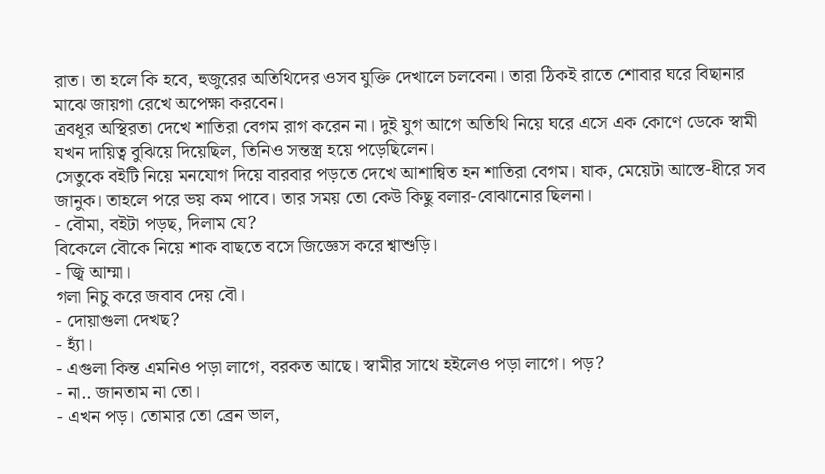রাত। তা হলে কি হবে, হুজুরের অতিথিদের ওসব যুক্তি দেখালে চলবেনা। তারা ঠিকই রাতে শোবার ঘরে বিছানার মাঝে জায়গা রেখে অপেক্ষা করবেন।
ত্রবধূর অস্থিরতা দেখে শাতিরা বেগম রাগ করেন না। দুই যুগ আগে অতিথি নিয়ে ঘরে এসে এক কোণে ডেকে স্বামী যখন দায়িত্ব বুঝিয়ে দিয়েছিল, তিনিও সন্তস্ত্র হয়ে পড়েছিলেন।
সেতুকে বইটি নিয়ে মনযোগ দিয়ে বারবার পড়তে দেখে আশান্বিত হন শাতিরা বেগম। যাক, মেয়েটা আস্তে-ধীরে সব জানুক। তাহলে পরে ভয় কম পাবে। তার সময় তো কেউ কিছু বলার-বোঝানোর ছিলনা।
- বৌমা, বইটা পড়ছ, দিলাম যে?
বিকেলে বৌকে নিয়ে শাক বাছতে বসে জিজ্ঞেস করে শ্বাশুড়ি।
- জ্বি আম্মা।
গলা নিচু করে জবাব দেয় বৌ।
- দোয়াগুলা দেখছ?
- হ্যাঁ।
- এগুলা কিন্ত এমনিও পড়া লাগে, বরকত আছে। স্বামীর সাথে হইলেও পড়া লাগে। পড়?
- না.. জানতাম না তো।
- এখন পড়। তোমার তো ব্রেন ভাল,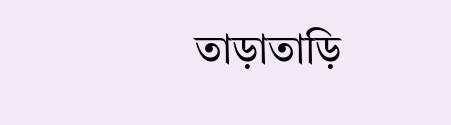তাড়াতাড়ি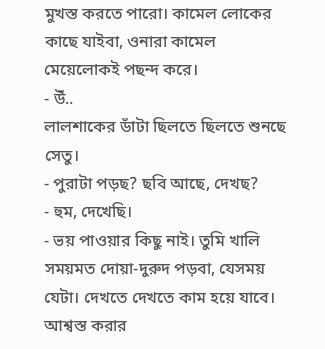মুখস্ত করতে পারো। কামেল লোকের কাছে যাইবা, ওনারা কামেল মেয়েলোকই পছন্দ করে।
- উঁ..
লালশাকের ডাঁটা ছিলতে ছিলতে শুনছে সেতু।
- পুরাটা পড়ছ? ছবি আছে, দেখছ?
- হুম, দেখেছি।
- ভয় পাওয়ার কিছু নাই। তুমি খালি সময়মত দোয়া-দুরুদ পড়বা, যেসময় যেটা। দেখতে দেখতে কাম হয়ে যাবে।
আশ্বস্ত করার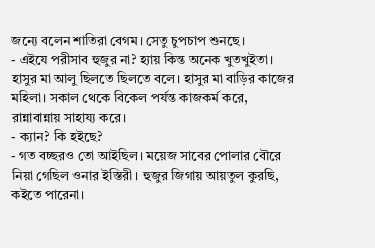জন্যে বলেন শাতিরা বেগম। সেতু চুপচাপ শুনছে।
- এইযে পরীসাব হুজুর না? হ্যায় কিন্ত অনেক খুতখুইতা।
হাসুর মা আলু ছিলতে ছিলতে বলে। হাসুর মা বাড়ির কাজের মহিলা। সকাল থেকে বিকেল পর্যন্ত কাজকর্ম করে, রান্নাবান্নায় সাহায্য করে।
- ক্যান? কি হইছে?
- গত বচ্ছরও তো আইছিল। ময়েজ সাবের পোলার বৌরে নিয়া গেছিল ওনার ইস্তিরী। হুজুর জিগায় আয়তুল কুরছি, কইতে পারেনা।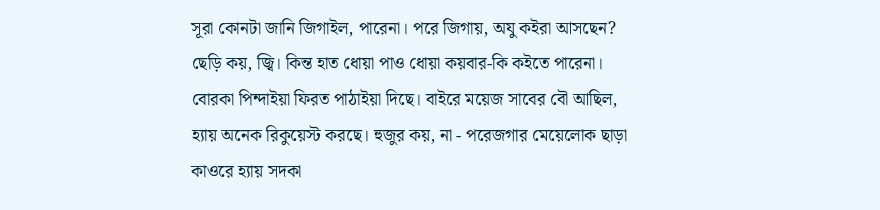সূরা কোনটা জানি জিগাইল, পারেনা। পরে জিগায়, অযু কইরা আসছেন? ছেড়ি কয়, জ্বি। কিন্ত হাত ধোয়া পাও ধোয়া কয়বার-কি কইতে পারেনা। বোরকা পিন্দাইয়া ফিরত পাঠাইয়া দিছে। বাইরে ময়েজ সাবের বৌ আছিল, হ্যায় অনেক রিকুয়েস্ট করছে। হুজুর কয়, না - পরেজগার মেয়েলোক ছাড়া কাওরে হ্যায় সদকা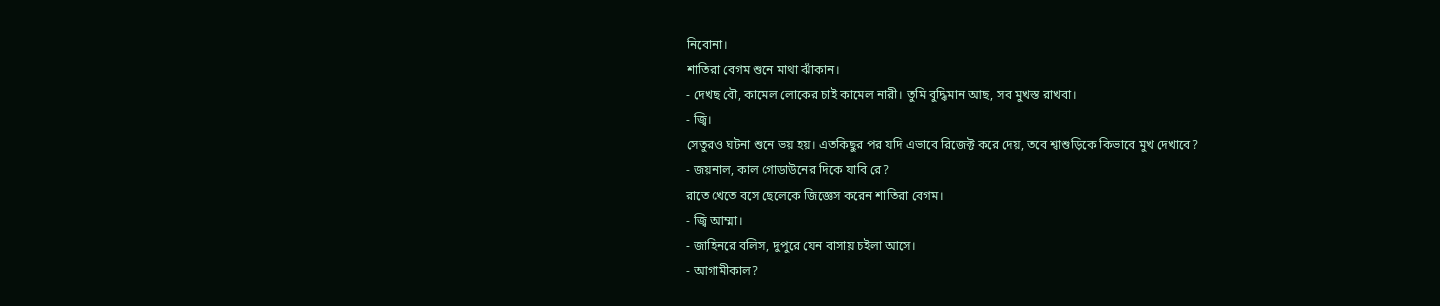নিবোনা।
শাতিরা বেগম শুনে মাথা ঝাঁকান।
- দেখছ বৌ, কামেল লোকের চাই কামেল নারী। তুমি বুদ্ধিমান আছ, সব মুখস্ত রাখবা।
- জ্বি।
সেতুরও ঘটনা শুনে ভয় হয়। এতকিছুর পর যদি এভাবে রিজেক্ট করে দেয়, তবে শ্বাশুড়িকে কিভাবে মুখ দেখাবে?
- জয়নাল, কাল গোডাউনের দিকে যাবি রে?
রাতে খেতে বসে ছেলেকে জিজ্ঞেস করেন শাতিরা বেগম।
- জ্বি আম্মা।
- জাহিনরে বলিস, দুপুরে যেন বাসায় চইলা আসে।
- আগামীকাল?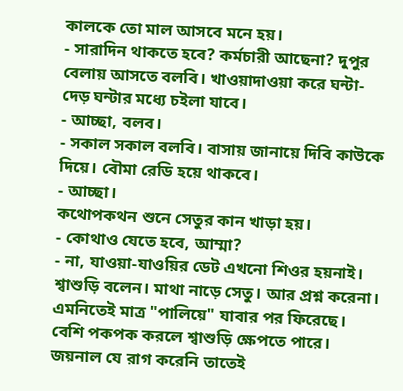কালকে তো মাল আসবে মনে হয়।
- সারাদিন থাকতে হবে? কর্মচারী আছেনা? দুপুর বেলায় আসতে বলবি। খাওয়াদাওয়া করে ঘন্টা-দেড় ঘন্টার মধ্যে চইলা যাবে।
- আচ্ছা, বলব।
- সকাল সকাল বলবি। বাসায় জানায়ে দিবি কাউকে দিয়ে। বৌমা রেডি হয়ে থাকবে।
- আচ্ছা।
কথোপকথন শুনে সেতুর কান খাড়া হয়।
- কোথাও যেতে হবে, আম্মা?
- না, যাওয়া-যাওয়ির ডেট এখনো শিওর হয়নাই।
শ্বাশুড়ি বলেন। মাথা নাড়ে সেতু। আর প্রশ্ন করেনা। এমনিতেই মাত্র "পালিয়ে" যাবার পর ফিরেছে। বেশি পকপক করলে শ্বাশুড়ি ক্ষেপতে পারে। জয়নাল যে রাগ করেনি তাতেই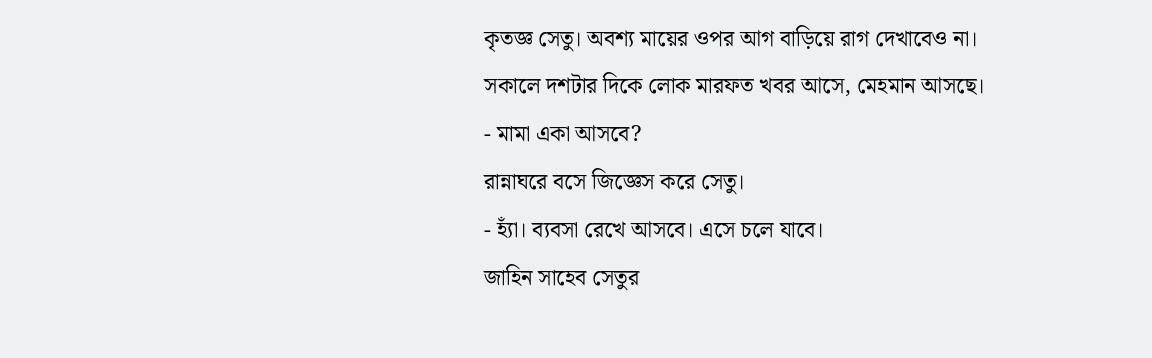কৃতজ্ঞ সেতু। অবশ্য মায়ের ওপর আগ বাড়িয়ে রাগ দেখাবেও না।
সকালে দশটার দিকে লোক মারফত খবর আসে, মেহমান আসছে।
- মামা একা আসবে?
রান্নাঘরে বসে জিজ্ঞেস করে সেতু।
- হ্যাঁ। ব্যবসা রেখে আসবে। এসে চলে যাবে।
জাহিন সাহেব সেতুর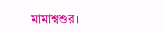মামাশ্বশুর।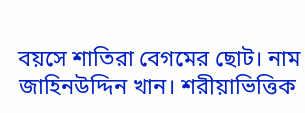বয়সে শাতিরা বেগমের ছোট। নাম জাহিনউদ্দিন খান। শরীয়াভিত্তিক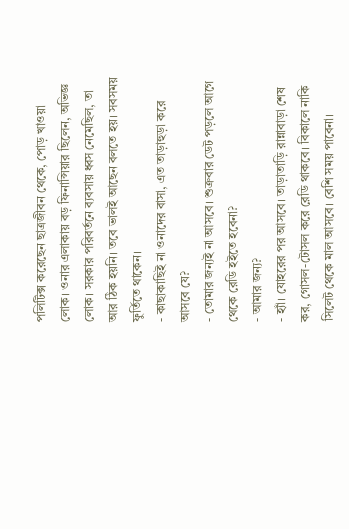পলিটিক্স করেছেন ছাত্রজীবন থেকে, পোড় খাওয়া লোক। ওনার এলাকায় বড় ফিনান্সিয়ার ছিলেন, অভিজ্ঞ লোক। সরকার পরিবর্তনে ব্যবসায় ধ্বস নেমেছিল, তা আর ঠিক হয়নি। তবে ভালই আছেন বলতে হয়। সবসময় ফুর্তিতে থাকেন।
- কাছাকাছিই না ওনাদের বাসা, এত তাড়াহুড়া করে আসবে যে?
- তোমার জন্যই না আসবে। শুক্রবার ডেট পড়লে আগে থেকে রেডি হইতে হবেনা?
- আমার জন্য?
- হ্যাঁ। যোহরের পর আসবে। তাড়াতাড়ি রান্নাবাড়া শেষ কর, গোসল-টোসল করে রেডি থাকবে। বিকালে নাকি সিলেট থেকে মাল আসবে। বেশি সময় পাবেনা।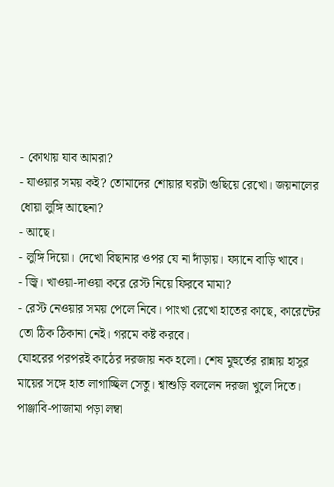- কোথায় যাব আমরা?
- যাওয়ার সময় কই? তোমাদের শোয়ার ঘরটা গুছিয়ে রেখো। জয়নালের ধোয়া লুঙ্গি আছেনা?
- আছে।
- লুঙ্গি দিয়ো। দেখো বিছানার ওপর যে না দাঁড়ায়। ফ্যানে বাড়ি খাবে।
- জ্বি। খাওয়া-দাওয়া করে রেস্ট নিয়ে ফিরবে মামা?
- রেস্ট নেওয়ার সময় পেলে নিবে। পাংখা রেখো হাতের কাছে, কারেন্টের তো ঠিক ঠিকানা নেই। গরমে কষ্ট করবে।
যোহরের পরপরই কাঠের দরজায় নক হলো। শেষ মুহুর্তের রান্নায় হাসুর মায়ের সঙ্গে হাত লাগাচ্ছিল সেতু। শ্বাশুড়ি বললেন দরজা খুলে দিতে।
পাঞ্জাবি-পাজামা পড়া লম্বা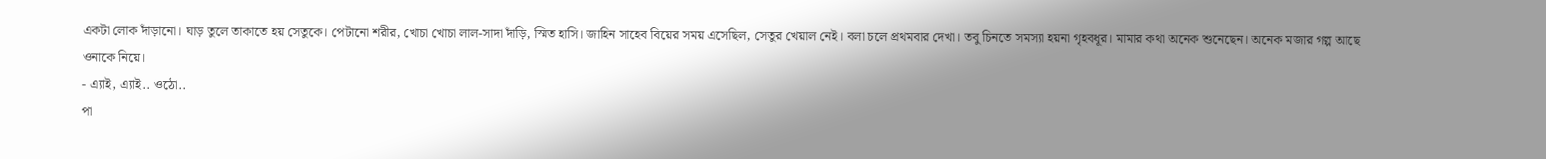একটা লোক দাঁড়ানো। ঘাড় তুলে তাকাতে হয় সেতুকে। পেটানো শরীর, খোচা খোচা লাল-সাদা দাঁড়ি, স্মিত হাসি। জাহিন সাহেব বিয়ের সময় এসেছিল, সেতুর খেয়াল নেই। বলা চলে প্রথমবার দেখা। তবু চিনতে সমস্যা হয়না গৃহবধূর। মামার কথা অনেক শুনেছেন। অনেক মজার গল্প আছে ওনাকে নিয়ে।
- এ্যাই, এ্যাই.. ওঠো..
পা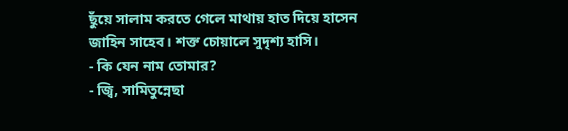ছুঁয়ে সালাম করতে গেলে মাথায় হাত দিয়ে হাসেন জাহিন সাহেব। শক্ত চোয়ালে সুদৃশ্য হাসি।
- কি যেন নাম তোমার?
- জ্বি, সামিতুন্নেছা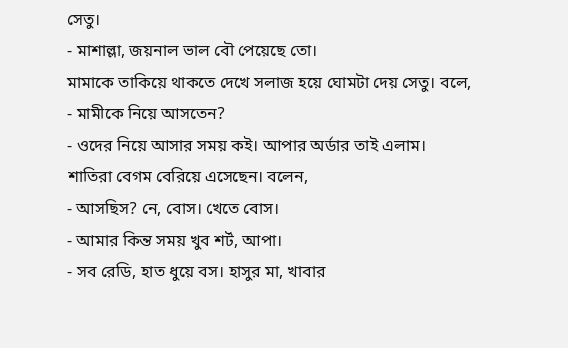সেতু।
- মাশাল্লা, জয়নাল ভাল বৌ পেয়েছে তো।
মামাকে তাকিয়ে থাকতে দেখে সলাজ হয়ে ঘোমটা দেয় সেতু। বলে,
- মামীকে নিয়ে আসতেন?
- ওদের নিয়ে আসার সময় কই। আপার অর্ডার তাই এলাম।
শাতিরা বেগম বেরিয়ে এসেছেন। বলেন,
- আসছিস? নে, বোস। খেতে বোস।
- আমার কিন্ত সময় খুব শর্ট, আপা।
- সব রেডি, হাত ধুয়ে বস। হাসুর মা, খাবার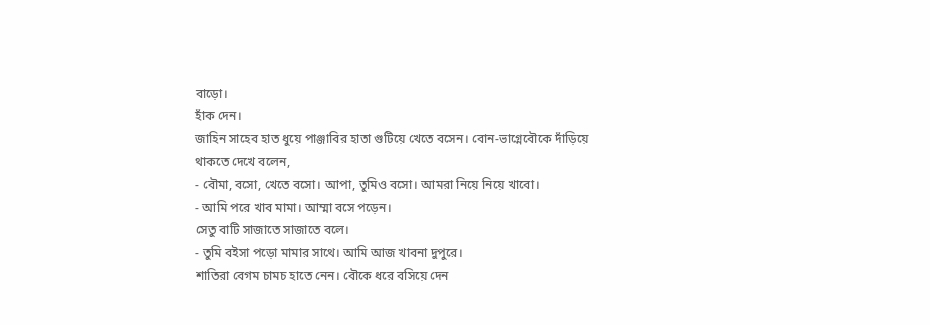বাড়ো।
হাঁক দেন।
জাহিন সাহেব হাত ধুয়ে পাঞ্জাবির হাতা গুটিয়ে খেতে বসেন। বোন-ভাগ্নেবৌকে দাঁড়িয়ে থাকতে দেখে বলেন,
- বৌমা, বসো, খেতে বসো। আপা, তুমিও বসো। আমরা নিয়ে নিয়ে খাবো।
- আমি পরে খাব মামা। আম্মা বসে পড়েন।
সেতু বাটি সাজাতে সাজাতে বলে।
- তুমি বইসা পড়ো মামার সাথে। আমি আজ খাবনা দুপুরে।
শাতিরা বেগম চামচ হাতে নেন। বৌকে ধরে বসিয়ে দেন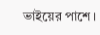ভাইয়ের পাশে।